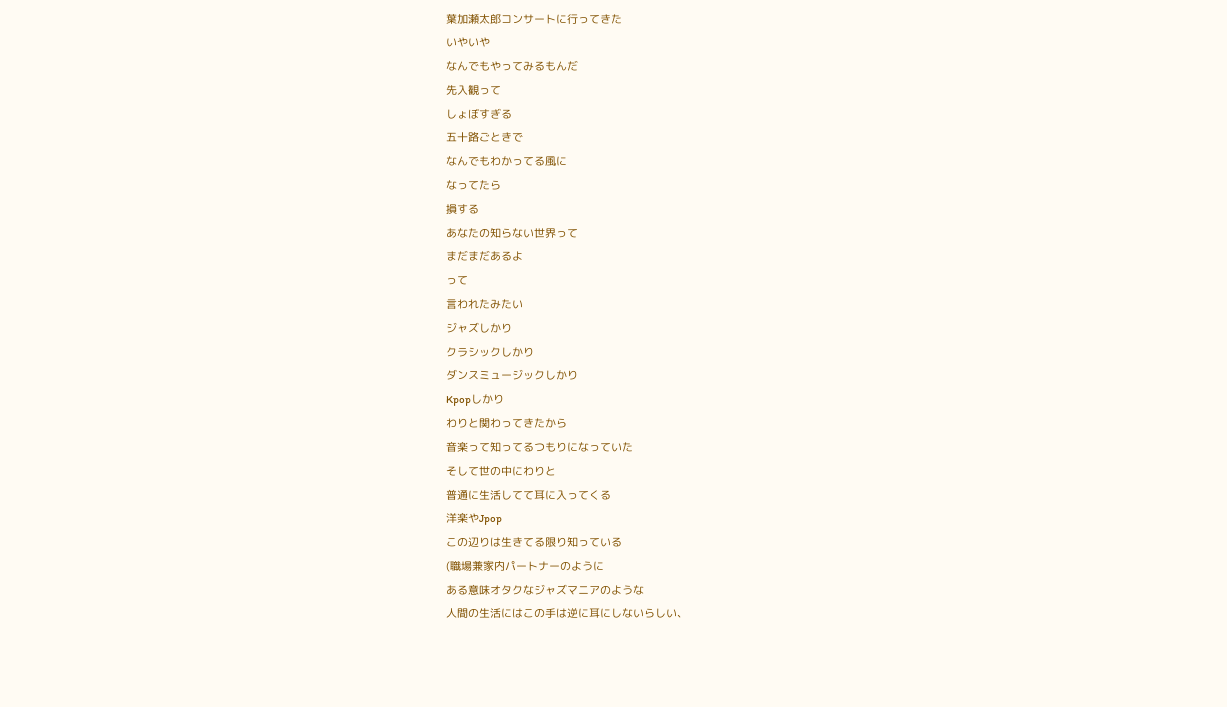葉加瀬太郎コンサートに行ってきた
いやいや
なんでもやってみるもんだ
先入観って
しょぼすぎる
五十路ごときで
なんでもわかってる風に
なってたら
損する
あなたの知らない世界って
まだまだあるよ
って
言われたみたい
ジャズしかり
クラシックしかり
ダンスミュージックしかり
Kpopしかり
わりと関わってきたから
音楽って知ってるつもりになっていた
そして世の中にわりと
普通に生活してて耳に入ってくる
洋楽やJpop
この辺りは生きてる限り知っている
(職場兼家内パートナーのように
ある意味オタクなジャズマニアのような
人間の生活にはこの手は逆に耳にしないらしい、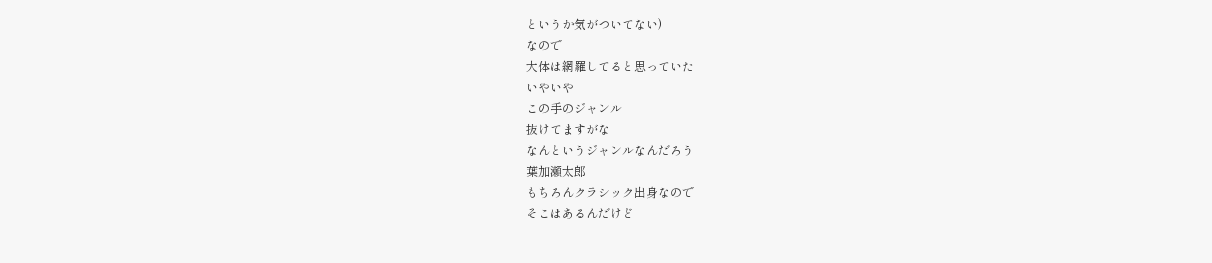というか気がついてない)
なので
大体は網羅してると思っていた
いやいや
この手のジャンル
抜けてますがな
なんというジャンルなんだろう
葉加瀬太郎
もちろんクラシック出身なので
そこはあるんだけど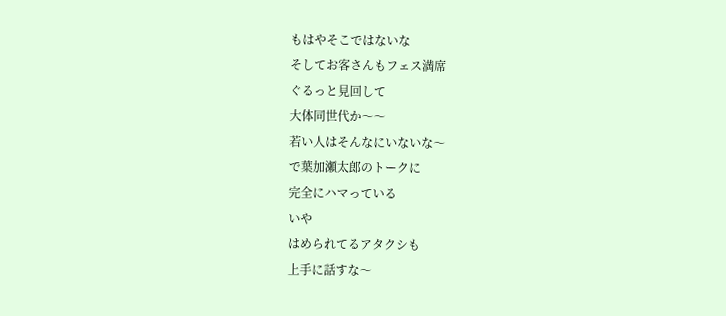もはやそこではないな
そしてお客さんもフェス満席
ぐるっと見回して
大体同世代か〜〜
若い人はそんなにいないな〜
で葉加瀬太郎のトークに
完全にハマっている
いや
はめられてるアタクシも
上手に話すな〜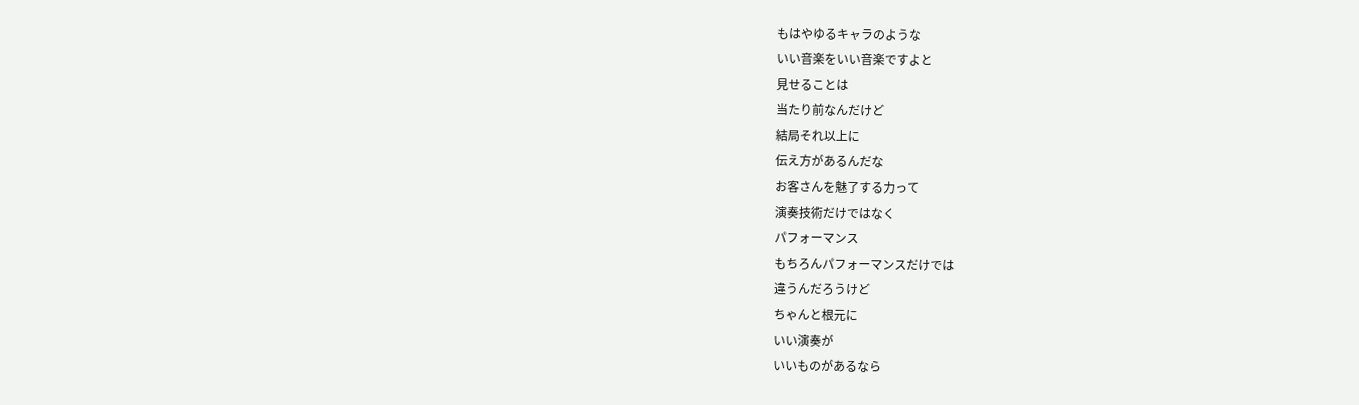もはやゆるキャラのような
いい音楽をいい音楽ですよと
見せることは
当たり前なんだけど
結局それ以上に
伝え方があるんだな
お客さんを魅了する力って
演奏技術だけではなく
パフォーマンス
もちろんパフォーマンスだけでは
違うんだろうけど
ちゃんと根元に
いい演奏が
いいものがあるなら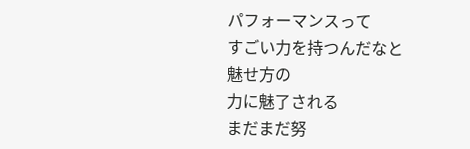パフォーマンスって
すごい力を持つんだなと
魅せ方の
力に魅了される
まだまだ努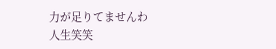力が足りてませんわ
人生笑笑